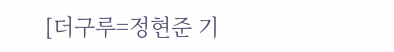[더구루=정현준 기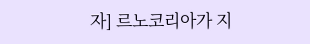자] 르노코리아가 지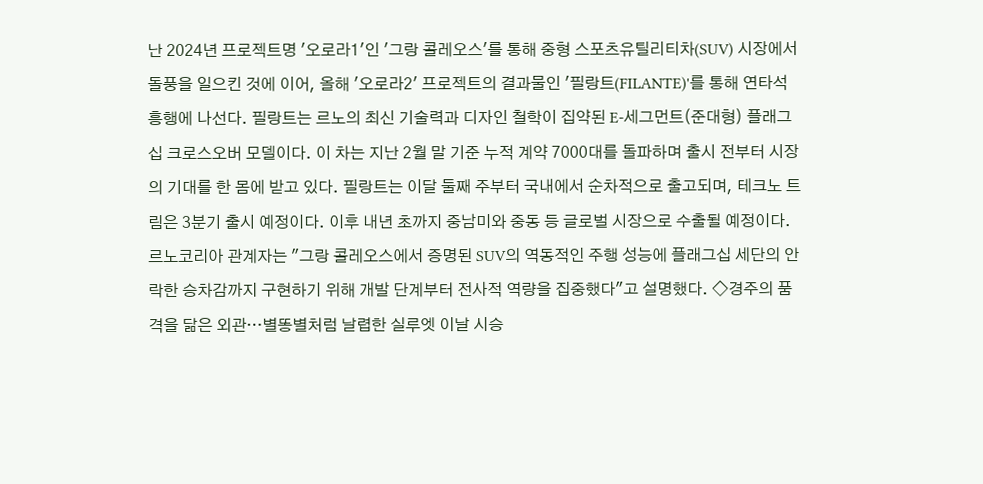난 2024년 프로젝트명 '오로라1'인 '그랑 콜레오스'를 통해 중형 스포츠유틸리티차(SUV) 시장에서 돌풍을 일으킨 것에 이어, 올해 '오로라2' 프로젝트의 결과물인 '필랑트(FILANTE)'를 통해 연타석 흥행에 나선다. 필랑트는 르노의 최신 기술력과 디자인 철학이 집약된 E-세그먼트(준대형) 플래그십 크로스오버 모델이다. 이 차는 지난 2월 말 기준 누적 계약 7000대를 돌파하며 출시 전부터 시장의 기대를 한 몸에 받고 있다. 필랑트는 이달 둘째 주부터 국내에서 순차적으로 출고되며, 테크노 트림은 3분기 출시 예정이다. 이후 내년 초까지 중남미와 중동 등 글로벌 시장으로 수출될 예정이다. 르노코리아 관계자는 "그랑 콜레오스에서 증명된 SUV의 역동적인 주행 성능에 플래그십 세단의 안락한 승차감까지 구현하기 위해 개발 단계부터 전사적 역량을 집중했다"고 설명했다. ◇경주의 품격을 닮은 외관…별똥별처럼 날렵한 실루엣 이날 시승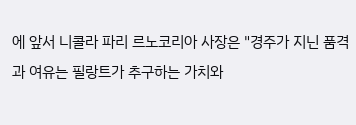에 앞서 니콜라 파리 르노코리아 사장은 "경주가 지닌 품격과 여유는 필랑트가 추구하는 가치와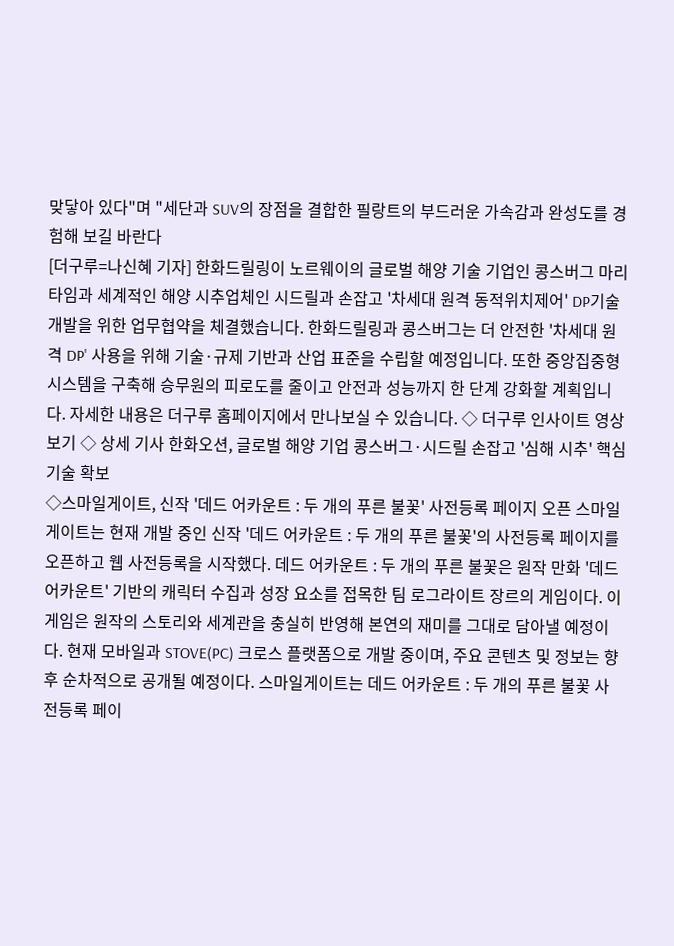맞닿아 있다"며 "세단과 SUV의 장점을 결합한 필랑트의 부드러운 가속감과 완성도를 경험해 보길 바란다
[더구루=나신혜 기자] 한화드릴링이 노르웨이의 글로벌 해양 기술 기업인 콩스버그 마리타임과 세계적인 해양 시추업체인 시드릴과 손잡고 '차세대 원격 동적위치제어' DP기술 개발을 위한 업무협약을 체결했습니다. 한화드릴링과 콩스버그는 더 안전한 '차세대 원격 DP' 사용을 위해 기술·규제 기반과 산업 표준을 수립할 예정입니다. 또한 중앙집중형 시스템을 구축해 승무원의 피로도를 줄이고 안전과 성능까지 한 단계 강화할 계획입니다. 자세한 내용은 더구루 홈페이지에서 만나보실 수 있습니다. ◇ 더구루 인사이트 영상 보기 ◇ 상세 기사 한화오션, 글로벌 해양 기업 콩스버그·시드릴 손잡고 '심해 시추' 핵심 기술 확보
◇스마일게이트, 신작 '데드 어카운트 : 두 개의 푸른 불꽃' 사전등록 페이지 오픈 스마일게이트는 현재 개발 중인 신작 '데드 어카운트 : 두 개의 푸른 불꽃'의 사전등록 페이지를 오픈하고 웹 사전등록을 시작했다. 데드 어카운트 : 두 개의 푸른 불꽃은 원작 만화 '데드 어카운트' 기반의 캐릭터 수집과 성장 요소를 접목한 팀 로그라이트 장르의 게임이다. 이 게임은 원작의 스토리와 세계관을 충실히 반영해 본연의 재미를 그대로 담아낼 예정이다. 현재 모바일과 STOVE(PC) 크로스 플랫폼으로 개발 중이며, 주요 콘텐츠 및 정보는 향후 순차적으로 공개될 예정이다. 스마일게이트는 데드 어카운트 : 두 개의 푸른 불꽃 사전등록 페이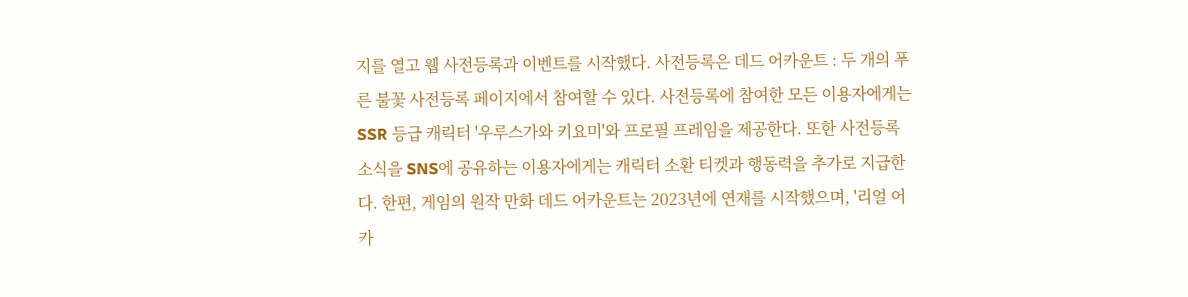지를 열고 웹 사전등록과 이벤트를 시작했다. 사전등록은 데드 어카운트 : 두 개의 푸른 불꽃 사전등록 페이지에서 참여할 수 있다. 사전등록에 참여한 모든 이용자에게는 SSR 등급 캐릭터 '우루스가와 키요미'와 프로필 프레임을 제공한다. 또한 사전등록 소식을 SNS에 공유하는 이용자에게는 캐릭터 소환 티켓과 행동력을 추가로 지급한다. 한편, 게임의 원작 만화 데드 어카운트는 2023년에 연재를 시작했으며, '리얼 어카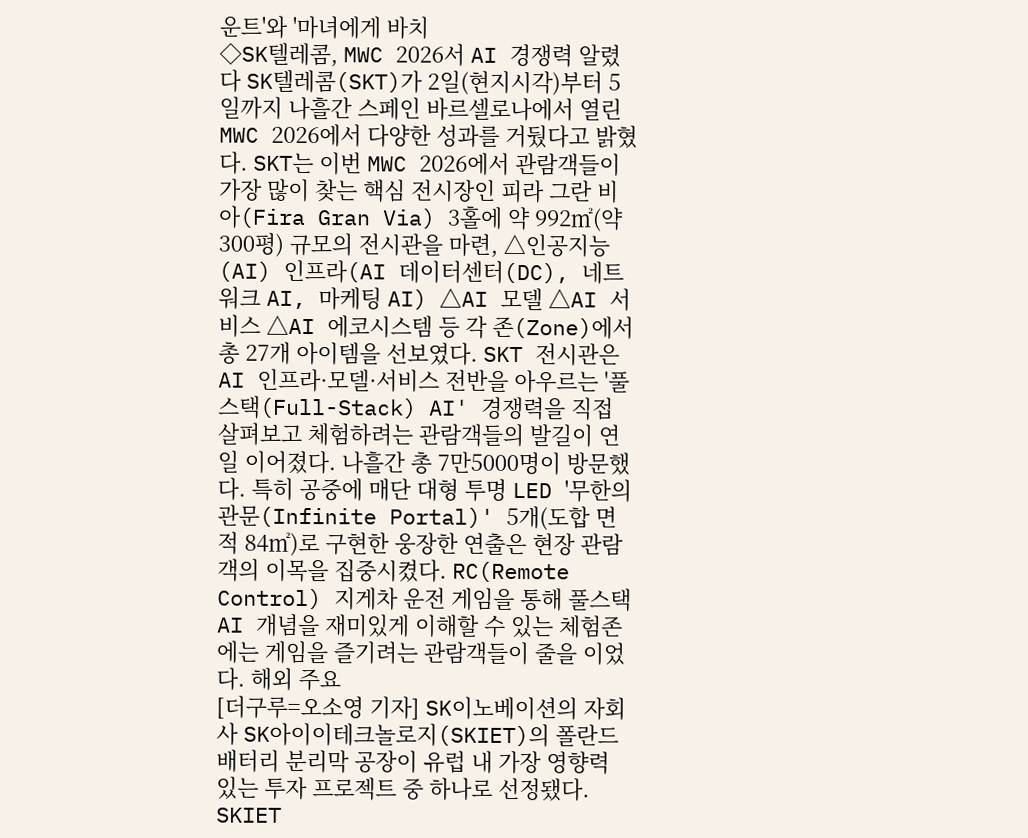운트'와 '마녀에게 바치
◇SK텔레콤, MWC 2026서 AI 경쟁력 알렸다 SK텔레콤(SKT)가 2일(현지시각)부터 5일까지 나흘간 스페인 바르셀로나에서 열린 MWC 2026에서 다양한 성과를 거뒀다고 밝혔다. SKT는 이번 MWC 2026에서 관람객들이 가장 많이 찾는 핵심 전시장인 피라 그란 비아(Fira Gran Via) 3홀에 약 992㎡(약 300평) 규모의 전시관을 마련, △인공지능(AI) 인프라(AI 데이터센터(DC), 네트워크 AI, 마케팅 AI) △AI 모델 △AI 서비스 △AI 에코시스템 등 각 존(Zone)에서 총 27개 아이템을 선보였다. SKT 전시관은 AI 인프라·모델·서비스 전반을 아우르는 '풀스택(Full-Stack) AI' 경쟁력을 직접 살펴보고 체험하려는 관람객들의 발길이 연일 이어졌다. 나흘간 총 7만5000명이 방문했다. 특히 공중에 매단 대형 투명 LED '무한의 관문(Infinite Portal)' 5개(도합 면적 84㎡)로 구현한 웅장한 연출은 현장 관람객의 이목을 집중시켰다. RC(Remote Control) 지게차 운전 게임을 통해 풀스택 AI 개념을 재미있게 이해할 수 있는 체험존에는 게임을 즐기려는 관람객들이 줄을 이었다. 해외 주요
[더구루=오소영 기자] SK이노베이션의 자회사 SK아이이테크놀로지(SKIET)의 폴란드 배터리 분리막 공장이 유럽 내 가장 영향력 있는 투자 프로젝트 중 하나로 선정됐다. SKIET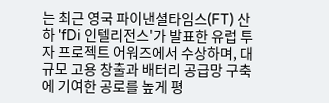는 최근 영국 파이낸셜타임스(FT) 산하 'fDi 인텔리전스'가 발표한 유럽 투자 프로젝트 어워즈에서 수상하며, 대규모 고용 창출과 배터리 공급망 구축에 기여한 공로를 높게 평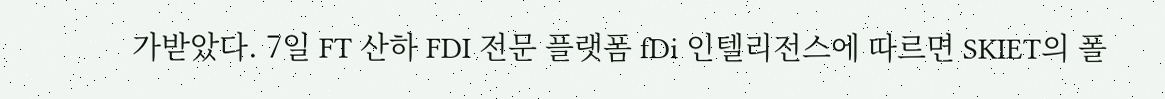가받았다. 7일 FT 산하 FDI 전문 플랫폼 fDi 인텔리전스에 따르면 SKIET의 폴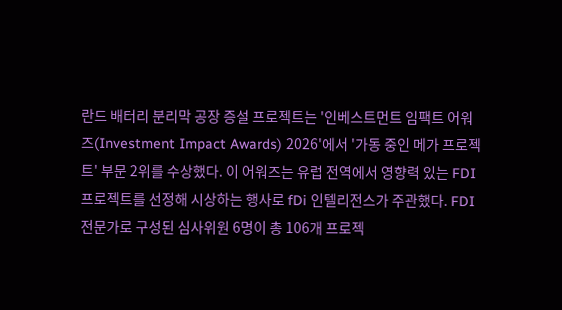란드 배터리 분리막 공장 증설 프로젝트는 '인베스트먼트 임팩트 어워즈(Investment Impact Awards) 2026'에서 '가동 중인 메가 프로젝트' 부문 2위를 수상했다. 이 어워즈는 유럽 전역에서 영향력 있는 FDI 프로젝트를 선정해 시상하는 행사로 fDi 인텔리전스가 주관했다. FDI 전문가로 구성된 심사위원 6명이 총 106개 프로젝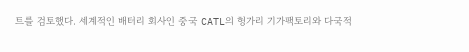트를 검토했다. 세계적인 배터리 회사인 중국 CATL의 헝가리 기가팩토리와 다국적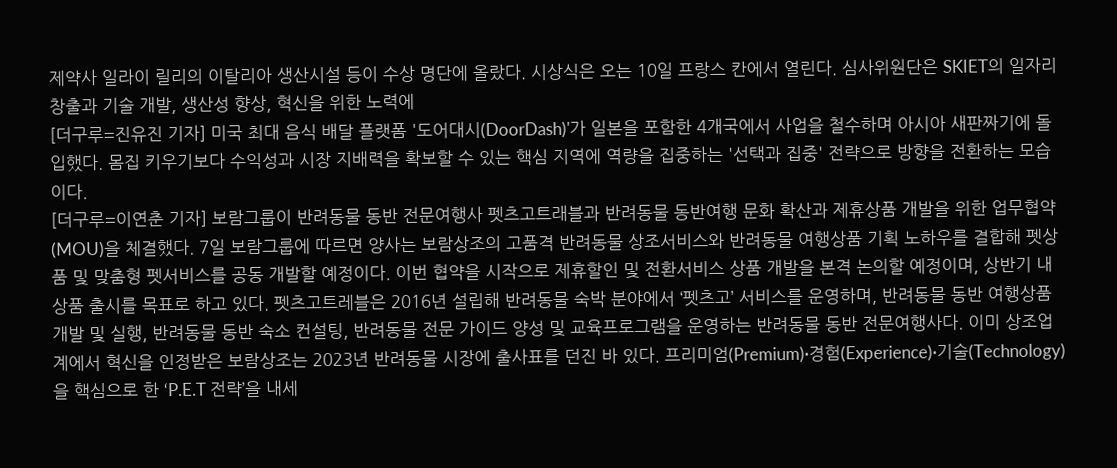제약사 일라이 릴리의 이탈리아 생산시설 등이 수상 명단에 올랐다. 시상식은 오는 10일 프랑스 칸에서 열린다. 심사위원단은 SKIET의 일자리 창출과 기술 개발, 생산성 향상, 혁신을 위한 노력에
[더구루=진유진 기자] 미국 최대 음식 배달 플랫폼 '도어대시(DoorDash)'가 일본을 포함한 4개국에서 사업을 철수하며 아시아 새판짜기에 돌입했다. 몸집 키우기보다 수익성과 시장 지배력을 확보할 수 있는 핵심 지역에 역량을 집중하는 '선택과 집중' 전략으로 방향을 전환하는 모습이다.
[더구루=이연춘 기자] 보람그룹이 반려동물 동반 전문여행사 펫츠고트래블과 반려동물 동반여행 문화 확산과 제휴상품 개발을 위한 업무협약(MOU)을 체결했다. 7일 보람그룹에 따르면 양사는 보람상조의 고품격 반려동물 상조서비스와 반려동물 여행상품 기획 노하우를 결합해 펫상품 및 맞춤형 펫서비스를 공동 개발할 예정이다. 이번 협약을 시작으로 제휴할인 및 전환서비스 상품 개발을 본격 논의할 예정이며, 상반기 내 상품 출시를 목표로 하고 있다. 펫츠고트레블은 2016년 설립해 반려동물 숙박 분야에서 ‘펫츠고’ 서비스를 운영하며, 반려동물 동반 여행상품 개발 및 실행, 반려동물 동반 숙소 컨설팅, 반려동물 전문 가이드 양성 및 교육프로그램을 운영하는 반려동물 동반 전문여행사다. 이미 상조업계에서 혁신을 인정받은 보람상조는 2023년 반려동물 시장에 출사표를 던진 바 있다. 프리미엄(Premium)·경험(Experience)·기술(Technology)을 핵심으로 한 ‘P.E.T 전략’을 내세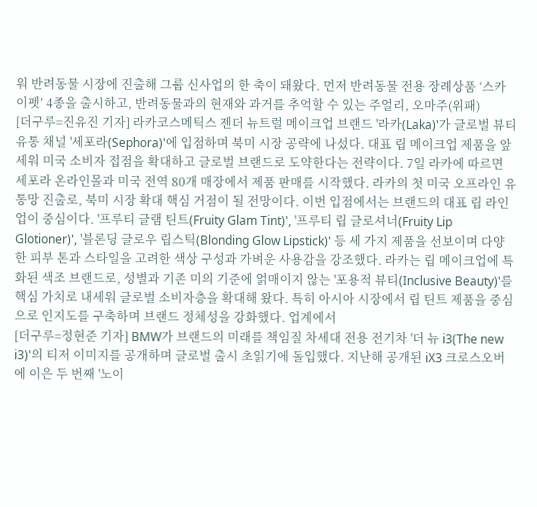워 반려동물 시장에 진출해 그룹 신사업의 한 축이 돼왔다. 먼저 반려동물 전용 장례상품 ‘스카이펫’ 4종을 출시하고, 반려동물과의 현재와 과거를 추억할 수 있는 주얼리, 오마주(위패)
[더구루=진유진 기자] 라카코스메틱스 젠더 뉴트럴 메이크업 브랜드 '라카(Laka)'가 글로벌 뷰티 유통 채널 '세포라(Sephora)'에 입점하며 북미 시장 공략에 나섰다. 대표 립 메이크업 제품을 앞세워 미국 소비자 접점을 확대하고 글로벌 브랜드로 도약한다는 전략이다. 7일 라카에 따르면 세포라 온라인몰과 미국 전역 80개 매장에서 제품 판매를 시작했다. 라카의 첫 미국 오프라인 유통망 진출로, 북미 시장 확대 핵심 거점이 될 전망이다. 이번 입점에서는 브랜드의 대표 립 라인업이 중심이다. '프루티 글램 틴트(Fruity Glam Tint)', '프루티 립 글로셔너(Fruity Lip Glotioner)', '블론딩 글로우 립스틱(Blonding Glow Lipstick)' 등 세 가지 제품을 선보이며 다양한 피부 톤과 스타일을 고려한 색상 구성과 가벼운 사용감을 강조했다. 라카는 립 메이크업에 특화된 색조 브랜드로, 성별과 기존 미의 기준에 얽매이지 않는 '포용적 뷰티(Inclusive Beauty)'를 핵심 가치로 내세워 글로벌 소비자층을 확대해 왔다. 특히 아시아 시장에서 립 틴트 제품을 중심으로 인지도를 구축하며 브랜드 정체성을 강화했다. 업계에서
[더구루=정현준 기자] BMW가 브랜드의 미래를 책임질 차세대 전용 전기차 '더 뉴 i3(The new i3)'의 티저 이미지를 공개하며 글로벌 출시 초읽기에 돌입했다. 지난해 공개된 iX3 크로스오버에 이은 두 번째 '노이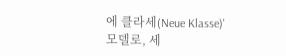에 클라세(Neue Klasse)' 모델로, 세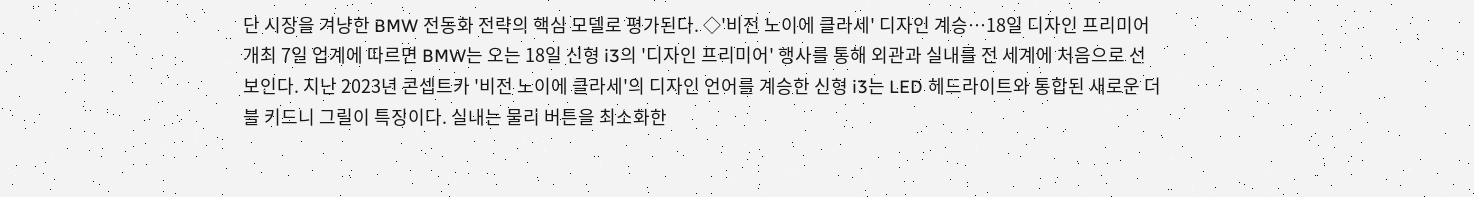단 시장을 겨냥한 BMW 전동화 전략의 핵심 모델로 평가된다. ◇'비전 노이에 클라세' 디자인 계승…18일 디자인 프리미어 개최 7일 업계에 따르면 BMW는 오는 18일 신형 i3의 '디자인 프리미어' 행사를 통해 외관과 실내를 전 세계에 처음으로 선보인다. 지난 2023년 콘셉트카 '비전 노이에 클라세'의 디자인 언어를 계승한 신형 i3는 LED 헤드라이트와 통합된 새로운 더블 키드니 그릴이 특징이다. 실내는 물리 버튼을 최소화한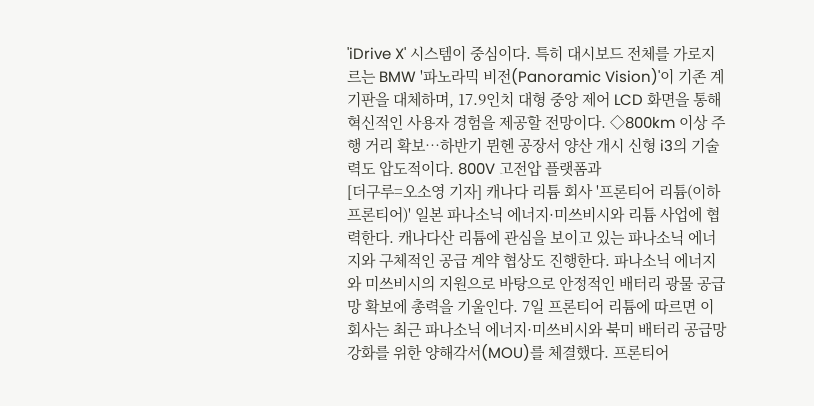'iDrive X' 시스템이 중심이다. 특히 대시보드 전체를 가로지르는 BMW '파노라믹 비전(Panoramic Vision)'이 기존 계기판을 대체하며, 17.9인치 대형 중앙 제어 LCD 화면을 통해 혁신적인 사용자 경험을 제공할 전망이다. ◇800km 이상 주행 거리 확보…하반기 뮌헨 공장서 양산 개시 신형 i3의 기술력도 압도적이다. 800V 고전압 플랫폼과
[더구루=오소영 기자] 캐나다 리튬 회사 '프론티어 리튬(이하 프론티어)' 일본 파나소닉 에너지·미쓰비시와 리튬 사업에 협력한다. 캐나다산 리튬에 관심을 보이고 있는 파나소닉 에너지와 구체적인 공급 계약 협상도 진행한다. 파나소닉 에너지와 미쓰비시의 지원으로 바탕으로 안정적인 배터리 광물 공급망 확보에 총력을 기울인다. 7일 프론티어 리튬에 따르면 이 회사는 최근 파나소닉 에너지·미쓰비시와 북미 배터리 공급망 강화를 위한 양해각서(MOU)를 체결했다. 프론티어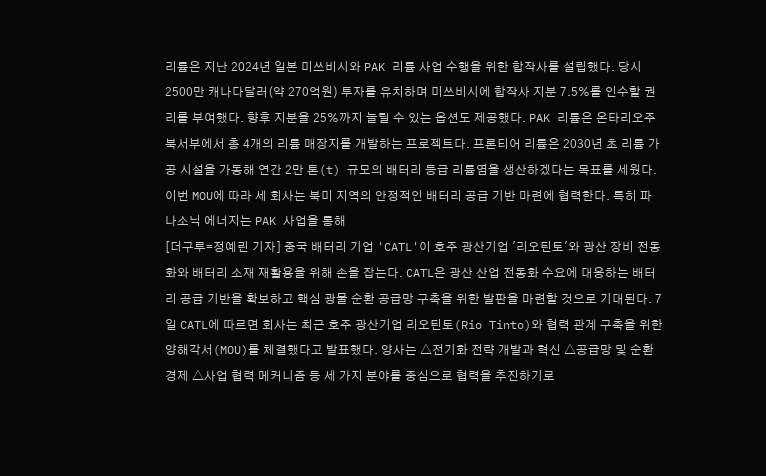리튬은 지난 2024년 일본 미쓰비시와 PAK 리튬 사업 수행을 위한 합작사를 설립했다. 당시 2500만 캐나다달러(약 270억원) 투자를 유치하며 미쓰비시에 합작사 지분 7.5%를 인수할 권리를 부여했다. 향후 지분을 25%까지 늘릴 수 있는 옵션도 제공했다. PAK 리튬은 온타리오주 북서부에서 총 4개의 리튬 매장지를 개발하는 프로젝트다. 프론티어 리튬은 2030년 초 리튬 가공 시설을 가동해 연간 2만 톤(t) 규모의 배터리 등급 리튬염을 생산하겠다는 목표를 세웠다. 이번 MOU에 따라 세 회사는 북미 지역의 안정적인 배터리 공급 기반 마련에 협력한다. 특히 파나소닉 에너지는 PAK 사업을 통해
[더구루=정예린 기자] 중국 배터리 기업 'CATL'이 호주 광산기업 '리오틴토'와 광산 장비 전동화와 배터리 소재 재활용을 위해 손을 잡는다. CATL은 광산 산업 전동화 수요에 대응하는 배터리 공급 기반을 확보하고 핵심 광물 순환 공급망 구축을 위한 발판을 마련할 것으로 기대된다. 7일 CATL에 따르면 회사는 최근 호주 광산기업 리오틴토(Rio Tinto)와 협력 관계 구축을 위한 양해각서(MOU)를 체결했다고 발표했다. 양사는 △전기화 전략 개발과 혁신 △공급망 및 순환경제 △사업 협력 메커니즘 등 세 가지 분야를 중심으로 협력을 추진하기로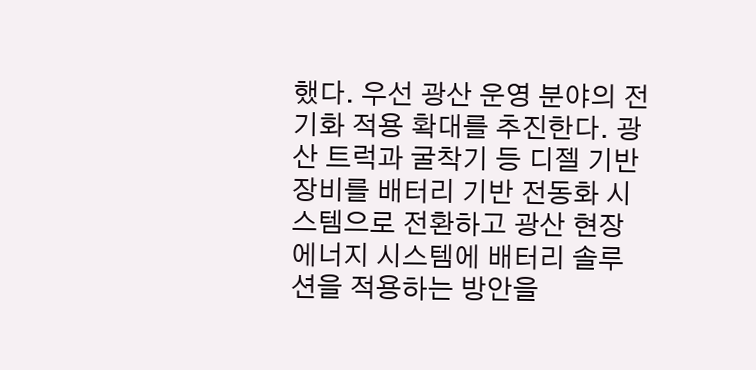했다. 우선 광산 운영 분야의 전기화 적용 확대를 추진한다. 광산 트럭과 굴착기 등 디젤 기반 장비를 배터리 기반 전동화 시스템으로 전환하고 광산 현장 에너지 시스템에 배터리 솔루션을 적용하는 방안을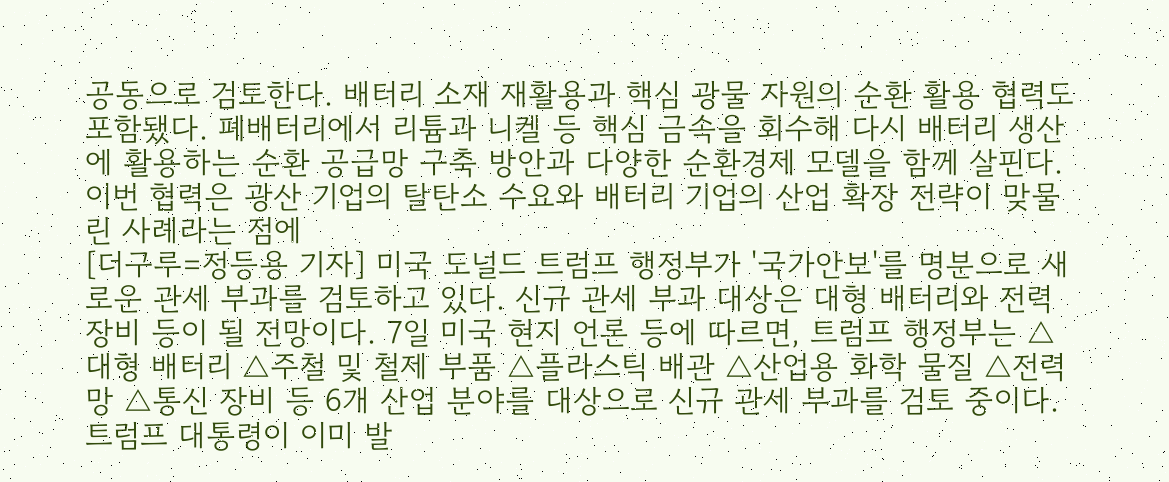공동으로 검토한다. 배터리 소재 재활용과 핵심 광물 자원의 순환 활용 협력도 포함됐다. 폐배터리에서 리튬과 니켈 등 핵심 금속을 회수해 다시 배터리 생산에 활용하는 순환 공급망 구축 방안과 다양한 순환경제 모델을 함께 살핀다. 이번 협력은 광산 기업의 탈탄소 수요와 배터리 기업의 산업 확장 전략이 맞물린 사례라는 점에
[더구루=정등용 기자] 미국 도널드 트럼프 행정부가 '국가안보'를 명분으로 새로운 관세 부과를 검토하고 있다. 신규 관세 부과 대상은 대형 배터리와 전력 장비 등이 될 전망이다. 7일 미국 현지 언론 등에 따르면, 트럼프 행정부는 △대형 배터리 △주철 및 철제 부품 △플라스틱 배관 △산업용 화학 물질 △전력망 △통신 장비 등 6개 산업 분야를 대상으로 신규 관세 부과를 검토 중이다. 트럼프 대통령이 이미 발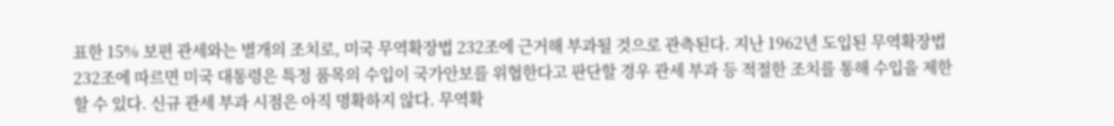표한 15% 보편 관세와는 별개의 조치로, 미국 무역확장법 232조에 근거해 부과될 것으로 관측된다. 지난 1962년 도입된 무역확장법 232조에 따르면 미국 대통령은 특정 품목의 수입이 국가안보를 위협한다고 판단할 경우 관세 부과 등 적절한 조치를 통해 수입을 제한할 수 있다. 신규 관세 부과 시점은 아직 명확하지 않다. 무역확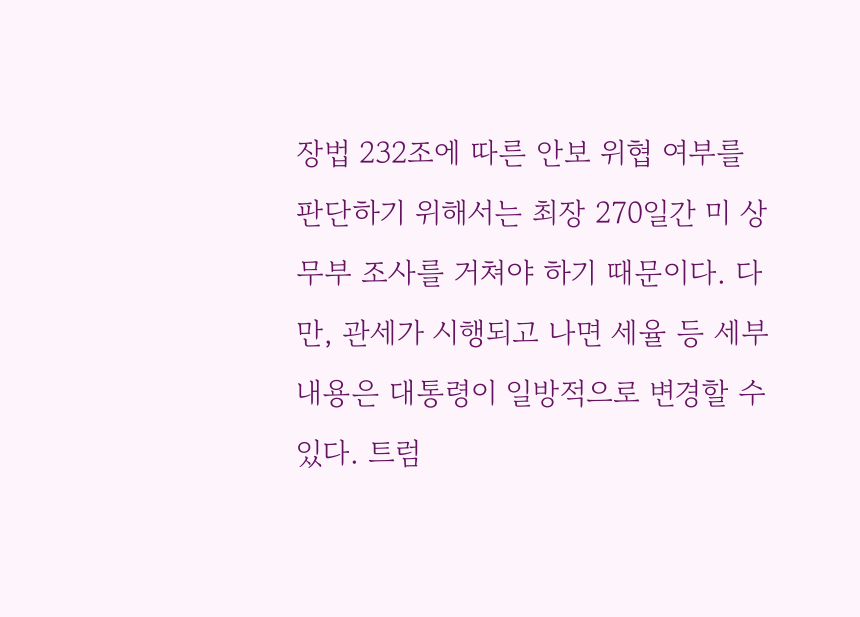장법 232조에 따른 안보 위협 여부를 판단하기 위해서는 최장 270일간 미 상무부 조사를 거쳐야 하기 때문이다. 다만, 관세가 시행되고 나면 세율 등 세부 내용은 대통령이 일방적으로 변경할 수 있다. 트럼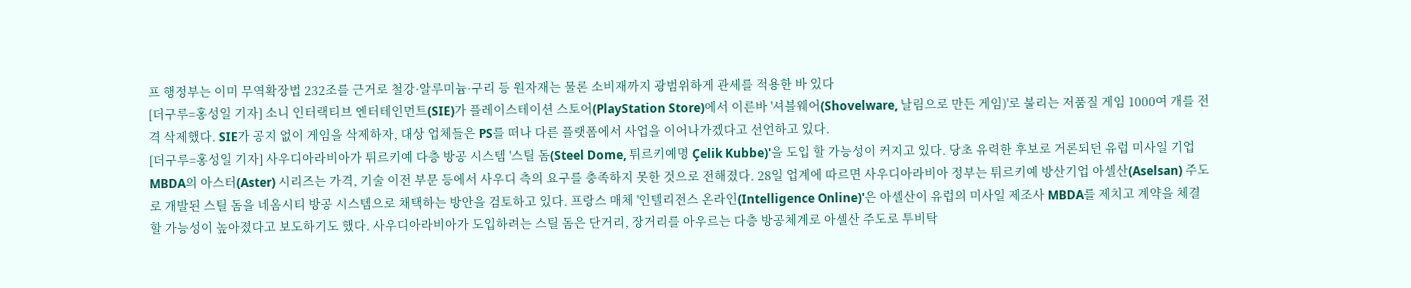프 행정부는 이미 무역확장법 232조를 근거로 철강·알루미늄·구리 등 원자재는 물론 소비재까지 광범위하게 관세를 적용한 바 있다
[더구루=홍성일 기자] 소니 인터랙티브 엔터테인먼트(SIE)가 플레이스테이션 스토어(PlayStation Store)에서 이른바 '셔블웨어(Shovelware, 날림으로 만든 게임)'로 불리는 저품질 게임 1000여 개를 전격 삭제했다. SIE가 공지 없이 게임을 삭제하자, 대상 업체들은 PS를 떠나 다른 플랫폼에서 사업을 이어나가겠다고 선언하고 있다.
[더구루=홍성일 기자] 사우디아라비아가 튀르키예 다층 방공 시스템 '스틸 돔(Steel Dome, 튀르키예명 Çelik Kubbe)'을 도입 할 가능성이 커지고 있다. 당초 유력한 후보로 거론되던 유럽 미사일 기업 MBDA의 아스터(Aster) 시리즈는 가격, 기술 이전 부문 등에서 사우디 측의 요구를 충족하지 못한 것으로 전해졌다. 28일 업계에 따르면 사우디아라비아 정부는 튀르키예 방산기업 아셀산(Aselsan) 주도로 개발된 스틸 돔을 네옴시티 방공 시스템으로 채택하는 방안을 검토하고 있다. 프랑스 매체 '인텔리전스 온라인(Intelligence Online)'은 아셀산이 유럽의 미사일 제조사 MBDA를 제치고 계약을 체결할 가능성이 높아졌다고 보도하기도 했다. 사우디아라비아가 도입하려는 스틸 돔은 단거리, 장거리를 아우르는 다층 방공체계로 아셀산 주도로 투비탁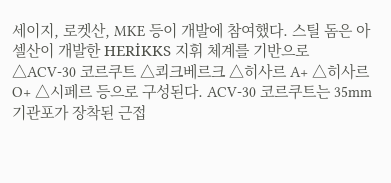세이지, 로켓산, MKE 등이 개발에 참여했다. 스틸 돔은 아셀산이 개발한 HERİKKS 지휘 체계를 기반으로 △ACV-30 코르쿠트 △쾨크베르크 △히사르 A+ △히사르 O+ △시페르 등으로 구성된다. ACV-30 코르쿠트는 35mm 기관포가 장착된 근접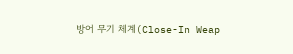방어 무기 체계(Close-In Weap